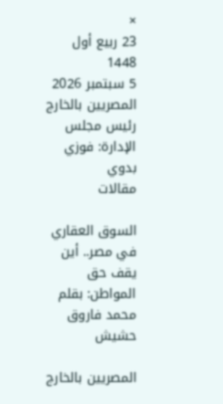×
23 ربيع أول 1448
5 سبتمبر 2026
المصريين بالخارج
رئيس مجلس الإدارة: فوزي بدوي
مقالات

السوق العقاري في مصر.. أين يقف حق المواطن: بقلم محمد فاروق حشيش

المصريين بالخارج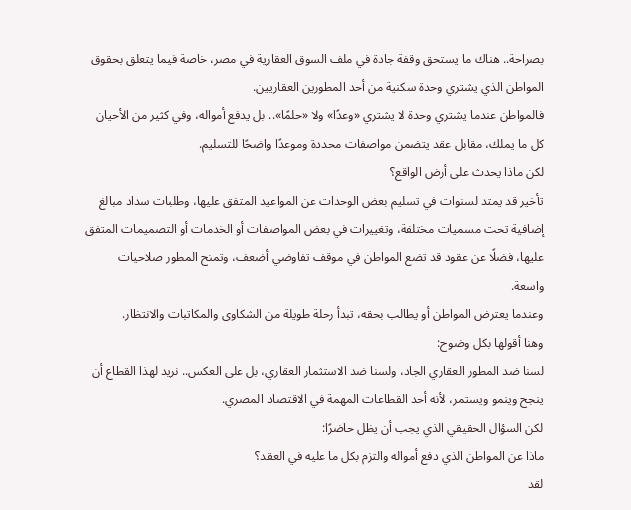بصراحة.. هناك ما يستحق وقفة جادة في ملف السوق العقارية في مصر، خاصة فيما يتعلق بحقوق المواطن الذي يشتري وحدة سكنية من أحد المطورين العقاريين.
فالمواطن عندما يشتري وحدة لا يشتري «وعدًا» ولا «حلمًا».. بل يدفع أمواله، وفي كثير من الأحيان كل ما يملك، مقابل عقد يتضمن مواصفات محددة وموعدًا واضحًا للتسليم.
لكن ماذا يحدث على أرض الواقع؟
تأخير قد يمتد لسنوات في تسليم بعض الوحدات عن المواعيد المتفق عليها، وطلبات سداد مبالغ إضافية تحت مسميات مختلفة، وتغييرات في بعض المواصفات أو الخدمات أو التصميمات المتفق عليها، فضلًا عن عقود قد تضع المواطن في موقف تفاوضي أضعف، وتمنح المطور صلاحيات واسعة.
وعندما يعترض المواطن أو يطالب بحقه، تبدأ رحلة طويلة من الشكاوى والمكاتبات والانتظار.
وهنا أقولها بكل وضوح:
لسنا ضد المطور العقاري الجاد، ولسنا ضد الاستثمار العقاري، بل على العكس.. نريد لهذا القطاع أن ينجح وينمو ويستمر، لأنه أحد القطاعات المهمة في الاقتصاد المصري.
لكن السؤال الحقيقي الذي يجب أن يظل حاضرًا:
ماذا عن المواطن الذي دفع أمواله والتزم بكل ما عليه في العقد؟
لقد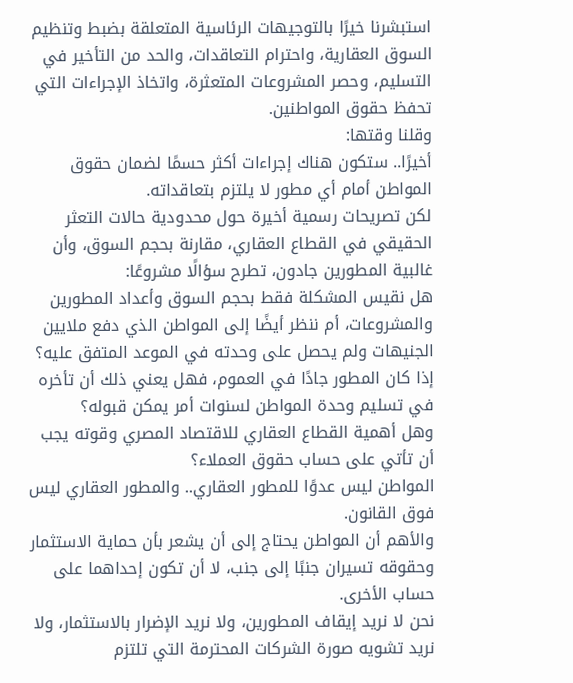استبشرنا خيرًا بالتوجيهات الرئاسية المتعلقة بضبط وتنظيم السوق العقارية، واحترام التعاقدات، والحد من التأخير في التسليم، وحصر المشروعات المتعثرة، واتخاذ الإجراءات التي تحفظ حقوق المواطنين.
وقلنا وقتها:
أخيرًا.. ستكون هناك إجراءات أكثر حسمًا لضمان حقوق المواطن أمام أي مطور لا يلتزم بتعاقداته.
لكن تصريحات رسمية أخيرة حول محدودية حالات التعثر الحقيقي في القطاع العقاري، مقارنة بحجم السوق، وأن غالبية المطورين جادون، تطرح سؤالًا مشروعًا:
هل نقيس المشكلة فقط بحجم السوق وأعداد المطورين والمشروعات، أم ننظر أيضًا إلى المواطن الذي دفع ملايين الجنيهات ولم يحصل على وحدته في الموعد المتفق عليه؟
إذا كان المطور جادًا في العموم، فهل يعني ذلك أن تأخره في تسليم وحدة المواطن لسنوات أمر يمكن قبوله؟
وهل أهمية القطاع العقاري للاقتصاد المصري وقوته يجب أن تأتي على حساب حقوق العملاء؟
المواطن ليس عدوًا للمطور العقاري.. والمطور العقاري ليس فوق القانون.
والأهم أن المواطن يحتاج إلى أن يشعر بأن حماية الاستثمار وحقوقه تسيران جنبًا إلى جنب، لا أن تكون إحداهما على حساب الأخرى.
نحن لا نريد إيقاف المطورين، ولا نريد الإضرار بالاستثمار، ولا نريد تشويه صورة الشركات المحترمة التي تلتزم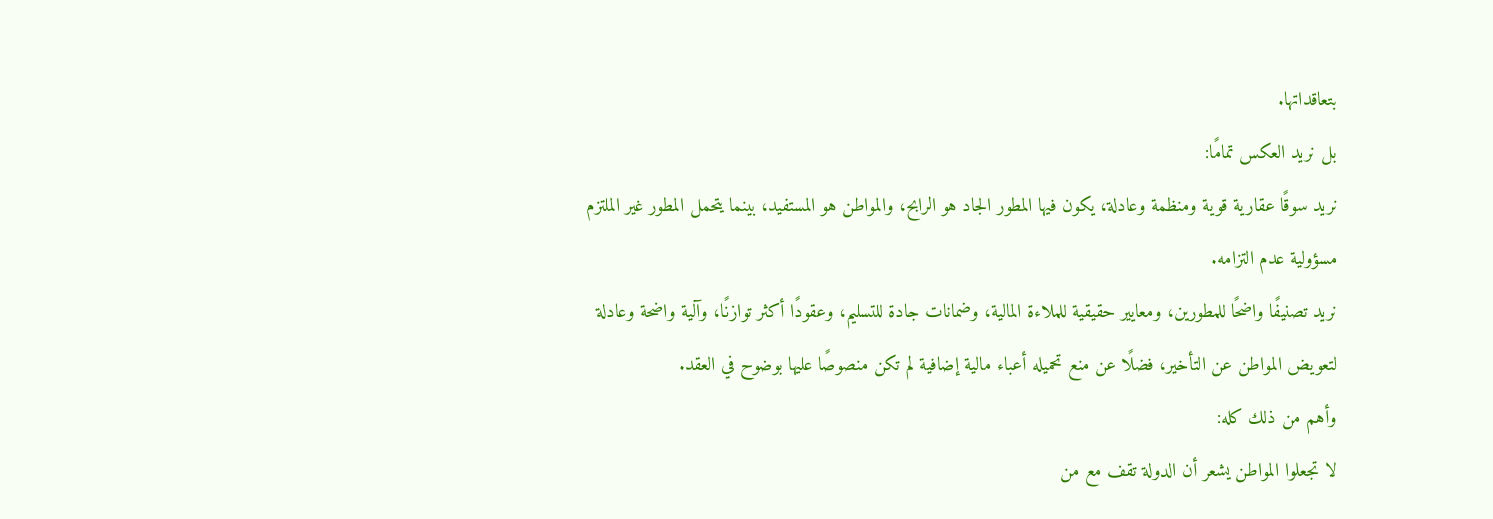بتعاقداتها.
بل نريد العكس تمامًا:
نريد سوقًا عقارية قوية ومنظمة وعادلة، يكون فيها المطور الجاد هو الرابح، والمواطن هو المستفيد، بينما يتحمل المطور غير الملتزم مسؤولية عدم التزامه.
نريد تصنيفًا واضحًا للمطورين، ومعايير حقيقية للملاءة المالية، وضمانات جادة للتسليم، وعقودًا أكثر توازنًا، وآلية واضحة وعادلة لتعويض المواطن عن التأخير، فضلًا عن منع تحميله أعباء مالية إضافية لم تكن منصوصًا عليها بوضوح في العقد.
وأهم من ذلك كله:
لا تجعلوا المواطن يشعر أن الدولة تقف مع من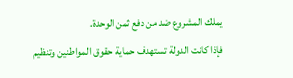يملك المشروع ضد من دفع ثمن الوحدة.
فإذا كانت الدولة تستهدف حماية حقوق المواطنين وتنظيم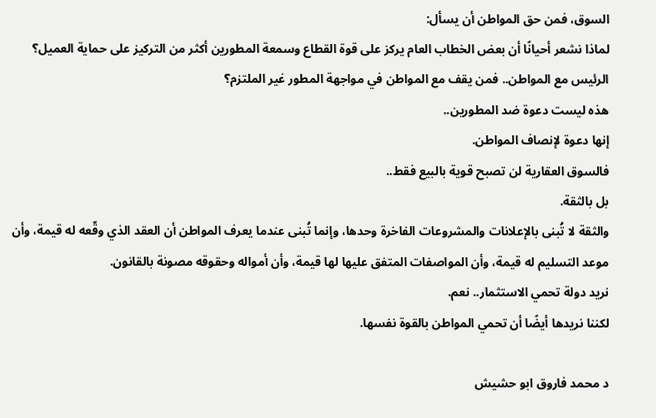السوق، فمن حق المواطن أن يسأل:
لماذا نشعر أحيانًا أن بعض الخطاب العام يركز على قوة القطاع وسمعة المطورين أكثر من التركيز على حماية العميل؟
الرئيس مع المواطن.. فمن يقف مع المواطن في مواجهة المطور غير الملتزم؟
هذه ليست دعوة ضد المطورين..
إنها دعوة لإنصاف المواطن.
فالسوق العقارية لن تصبح قوية بالبيع فقط..
بل بالثقة.
والثقة لا تُبنى بالإعلانات والمشروعات الفاخرة وحدها، وإنما تُبنى عندما يعرف المواطن أن العقد الذي وقّعه له قيمة، وأن موعد التسليم له قيمة، وأن المواصفات المتفق عليها لها قيمة، وأن أمواله وحقوقه مصونة بالقانون.
نريد دولة تحمي الاستثمار.. نعم.
لكننا نريدها أيضًا أن تحمي المواطن بالقوة نفسها.

د محمد فاروق ابو حشيش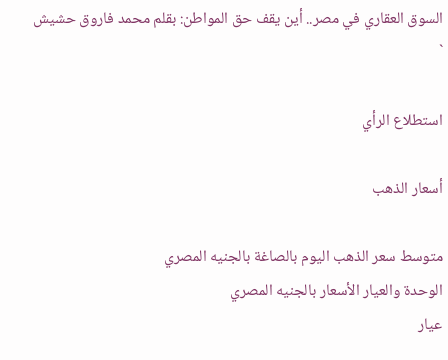السوق العقاري في مصر.. أين يقف حق المواطن: بقلم محمد فاروق حشيش
`

استطلاع الرأي

أسعار الذهب

متوسط سعر الذهب اليوم بالصاغة بالجنيه المصري
الوحدة والعيار الأسعار بالجنيه المصري
عيار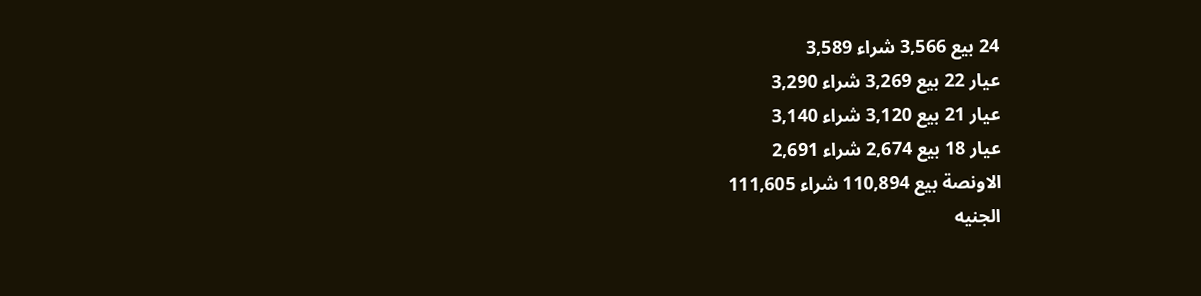24 بيع 3,566 شراء 3,589
عيار 22 بيع 3,269 شراء 3,290
عيار 21 بيع 3,120 شراء 3,140
عيار 18 بيع 2,674 شراء 2,691
الاونصة بيع 110,894 شراء 111,605
الجنيه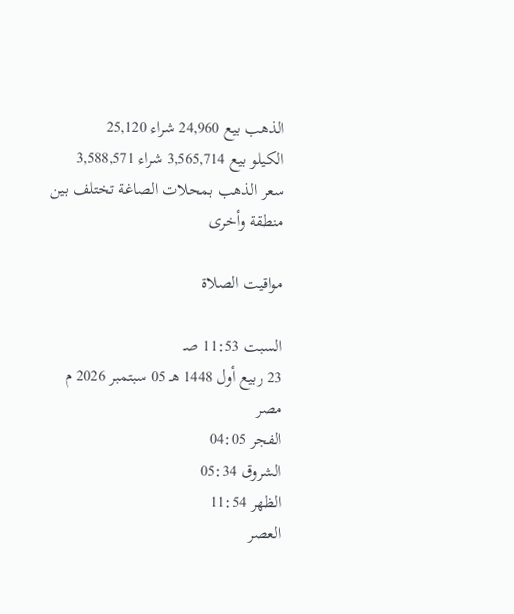الذهب بيع 24,960 شراء 25,120
الكيلو بيع 3,565,714 شراء 3,588,571
سعر الذهب بمحلات الصاغة تختلف بين منطقة وأخرى

مواقيت الصلاة

السبت 11:53 صـ
23 ربيع أول 1448 هـ 05 سبتمبر 2026 م
مصر
الفجر 04:05
الشروق 05:34
الظهر 11:54
العصر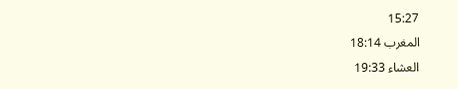15:27
المغرب 18:14
العشاء 19:33